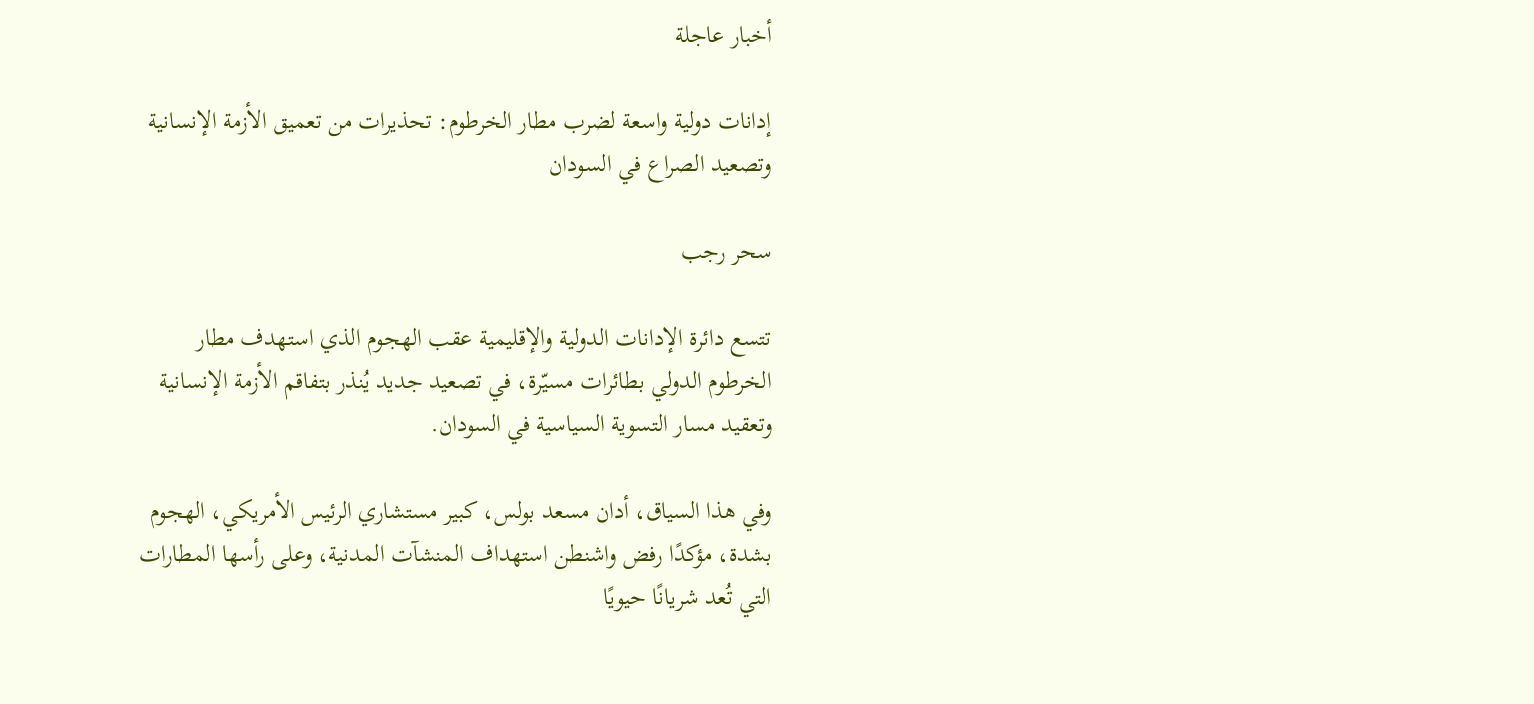أخبار عاجلة

إدانات دولية واسعة لضرب مطار الخرطوم: تحذيرات من تعميق الأزمة الإنسانية وتصعيد الصراع في السودان

سحر رجب

تتسع دائرة الإدانات الدولية والإقليمية عقب الهجوم الذي استهدف مطار الخرطوم الدولي بطائرات مسيّرة، في تصعيد جديد يُنذر بتفاقم الأزمة الإنسانية وتعقيد مسار التسوية السياسية في السودان.

وفي هذا السياق، أدان مسعد بولس، كبير مستشاري الرئيس الأمريكي، الهجوم بشدة، مؤكدًا رفض واشنطن استهداف المنشآت المدنية، وعلى رأسها المطارات التي تُعد شريانًا حيويًا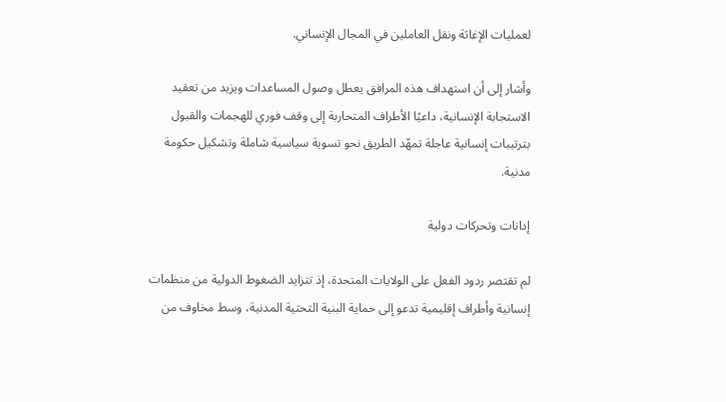لعمليات الإغاثة ونقل العاملين في المجال الإنساني.

وأشار إلى أن استهداف هذه المرافق يعطل وصول المساعدات ويزيد من تعقيد الاستجابة الإنسانية، داعيًا الأطراف المتحاربة إلى وقف فوري للهجمات والقبول بترتيبات إنسانية عاجلة تمهّد الطريق نحو تسوية سياسية شاملة وتشكيل حكومة مدنية.

إدانات وتحركات دولية

لم تقتصر ردود الفعل على الولايات المتحدة، إذ تتزايد الضغوط الدولية من منظمات إنسانية وأطراف إقليمية تدعو إلى حماية البنية التحتية المدنية، وسط مخاوف من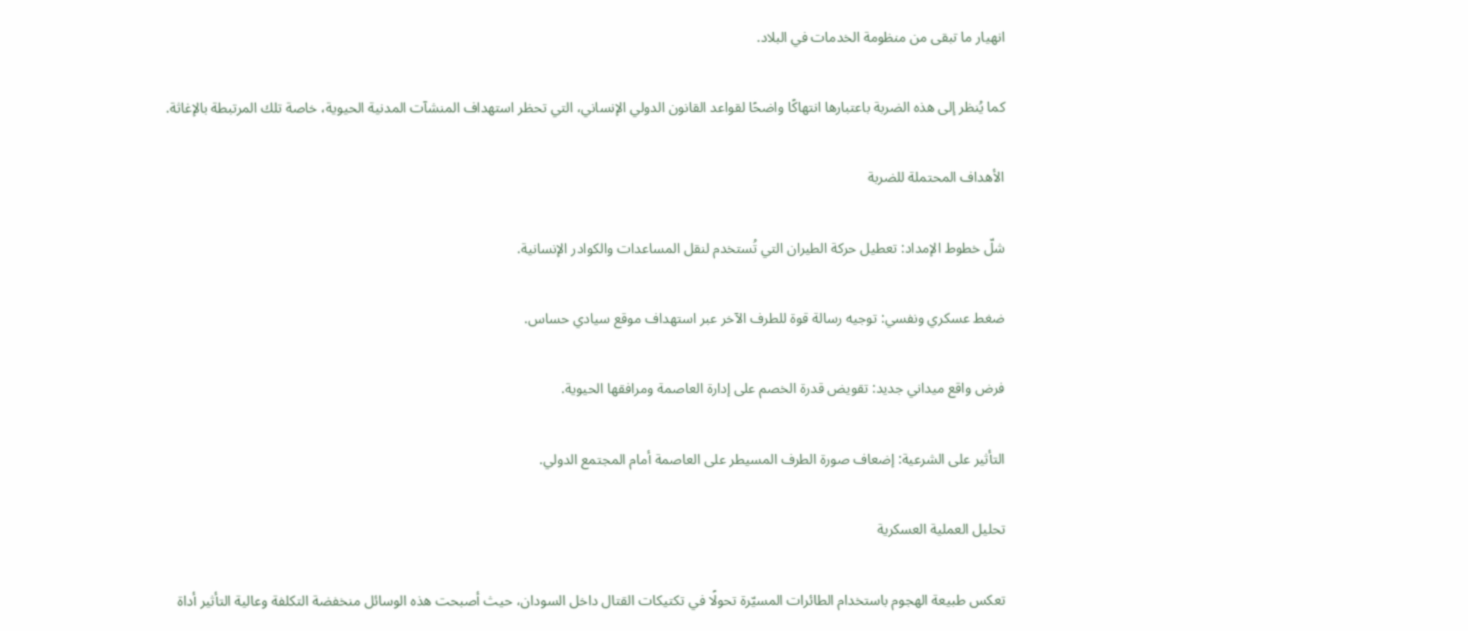انهيار ما تبقى من منظومة الخدمات في البلاد.

كما يُنظر إلى هذه الضربة باعتبارها انتهاكًا واضحًا لقواعد القانون الدولي الإنساني، التي تحظر استهداف المنشآت المدنية الحيوية، خاصة تلك المرتبطة بالإغاثة.

الأهداف المحتملة للضربة

شلّ خطوط الإمداد: تعطيل حركة الطيران التي تُستخدم لنقل المساعدات والكوادر الإنسانية.

ضغط عسكري ونفسي: توجيه رسالة قوة للطرف الآخر عبر استهداف موقع سيادي حساس.

فرض واقع ميداني جديد: تقويض قدرة الخصم على إدارة العاصمة ومرافقها الحيوية.

التأثير على الشرعية: إضعاف صورة الطرف المسيطر على العاصمة أمام المجتمع الدولي.

تحليل العملية العسكرية

تعكس طبيعة الهجوم باستخدام الطائرات المسيّرة تحولًا في تكتيكات القتال داخل السودان، حيث أصبحت هذه الوسائل منخفضة التكلفة وعالية التأثير أداة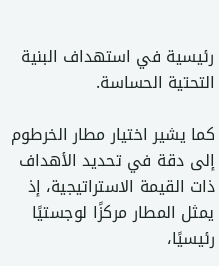رئيسية في استهداف البنية التحتية الحساسة.

كما يشير اختيار مطار الخرطوم إلى دقة في تحديد الأهداف ذات القيمة الاستراتيجية، إذ يمثل المطار مركزًا لوجستيًا رئيسيًا،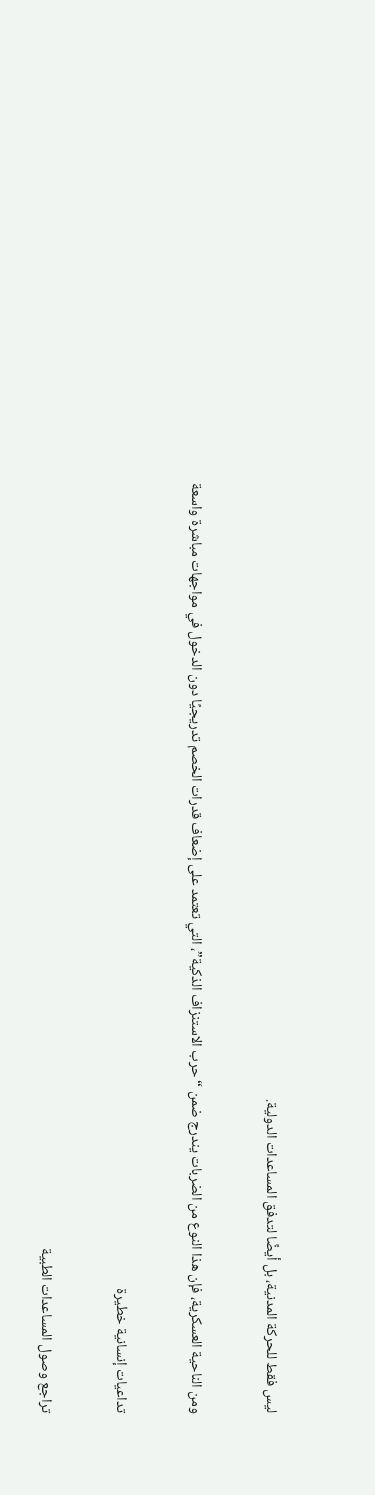ليس فقط للحركة المدنية، بل أيضًا لتدفق المساعدات الدولية.

ومن الناحية العسكرية، فإن هذا النوع من الضربات يندرج ضمن “حرب الاستنزاف الذكية”، التي تعتمد على إضعاف قدرات الخصم تدريجيًا دون الدخول في مواجهات مباشرة واسعة

تداعيات إنسانية خطيرة

تراجع وصول المساعدات الطبية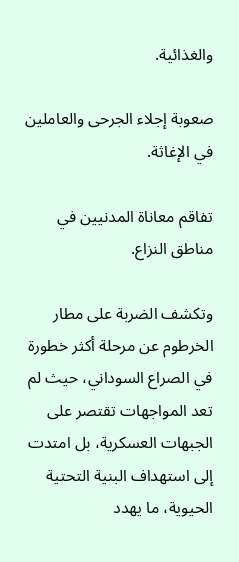والغذائية.

صعوبة إجلاء الجرحى والعاملين في الإغاثة.

تفاقم معاناة المدنيين في مناطق النزاع.

وتكشف الضربة على مطار الخرطوم عن مرحلة أكثر خطورة في الصراع السوداني، حيث لم تعد المواجهات تقتصر على الجبهات العسكرية، بل امتدت إلى استهداف البنية التحتية الحيوية، ما يهدد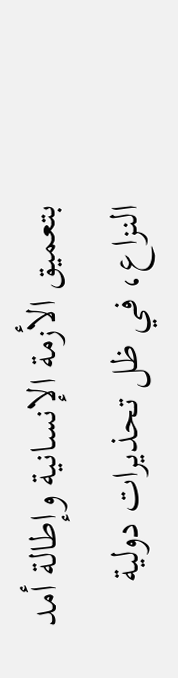بتعميق الأزمة الإنسانية وإطالة أمد النزاع، في ظل تحذيرات دولية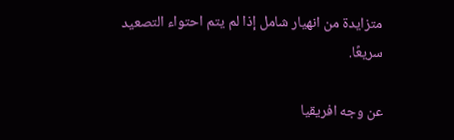متزايدة من انهيار شامل إذا لم يتم احتواء التصعيد سريعًا.

عن وجه افريقيا